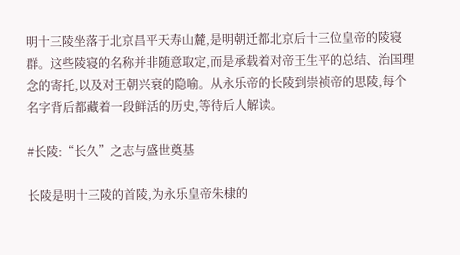明十三陵坐落于北京昌平天寿山麓,是明朝迁都北京后十三位皇帝的陵寝群。这些陵寝的名称并非随意取定,而是承载着对帝王生平的总结、治国理念的寄托,以及对王朝兴衰的隐喻。从永乐帝的长陵到崇祯帝的思陵,每个名字背后都藏着一段鲜活的历史,等待后人解读。

#长陵:“长久”之志与盛世奠基

长陵是明十三陵的首陵,为永乐皇帝朱棣的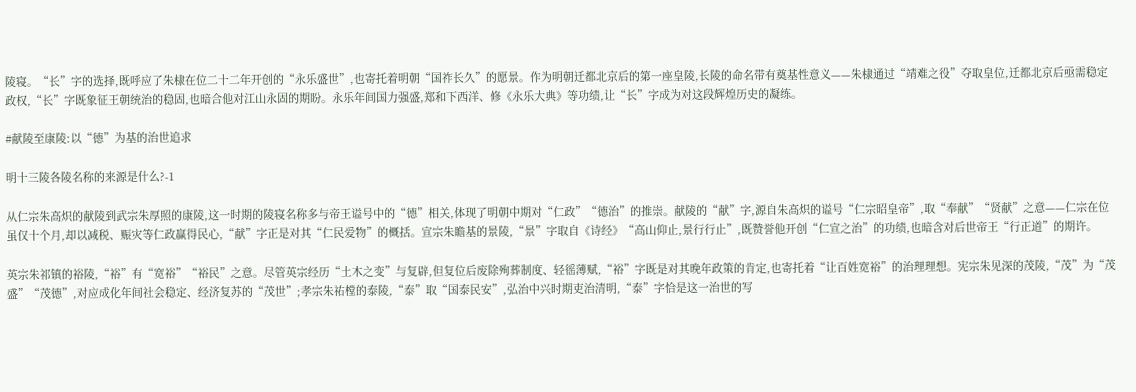陵寝。“长”字的选择,既呼应了朱棣在位二十二年开创的“永乐盛世”,也寄托着明朝“国祚长久”的愿景。作为明朝迁都北京后的第一座皇陵,长陵的命名带有奠基性意义——朱棣通过“靖难之役”夺取皇位,迁都北京后亟需稳定政权,“长”字既象征王朝统治的稳固,也暗合他对江山永固的期盼。永乐年间国力强盛,郑和下西洋、修《永乐大典》等功绩,让“长”字成为对这段辉煌历史的凝练。

#献陵至康陵:以“德”为基的治世追求

明十三陵各陵名称的来源是什么?-1

从仁宗朱高炽的献陵到武宗朱厚照的康陵,这一时期的陵寝名称多与帝王谥号中的“德”相关,体现了明朝中期对“仁政”“德治”的推崇。献陵的“献”字,源自朱高炽的谥号“仁宗昭皇帝”,取“奉献”“贤献”之意——仁宗在位虽仅十个月,却以减税、赈灾等仁政赢得民心,“献”字正是对其“仁民爱物”的概括。宣宗朱瞻基的景陵,“景”字取自《诗经》“高山仰止,景行行止”,既赞誉他开创“仁宣之治”的功绩,也暗含对后世帝王“行正道”的期许。

英宗朱祁镇的裕陵,“裕”有“宽裕”“裕民”之意。尽管英宗经历“土木之变”与复辟,但复位后废除殉葬制度、轻徭薄赋,“裕”字既是对其晚年政策的肯定,也寄托着“让百姓宽裕”的治理理想。宪宗朱见深的茂陵,“茂”为“茂盛”“茂德”,对应成化年间社会稳定、经济复苏的“茂世”;孝宗朱祐樘的泰陵,“泰”取“国泰民安”,弘治中兴时期吏治清明,“泰”字恰是这一治世的写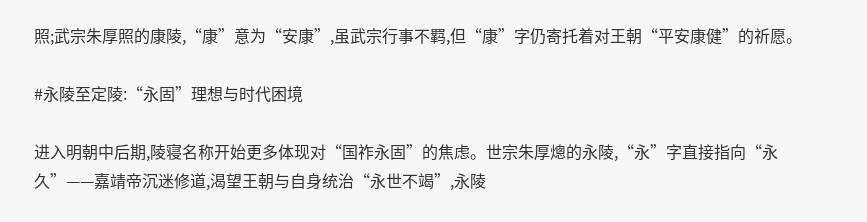照;武宗朱厚照的康陵,“康”意为“安康”,虽武宗行事不羁,但“康”字仍寄托着对王朝“平安康健”的祈愿。

#永陵至定陵:“永固”理想与时代困境

进入明朝中后期,陵寝名称开始更多体现对“国祚永固”的焦虑。世宗朱厚熜的永陵,“永”字直接指向“永久”——嘉靖帝沉迷修道,渴望王朝与自身统治“永世不竭”,永陵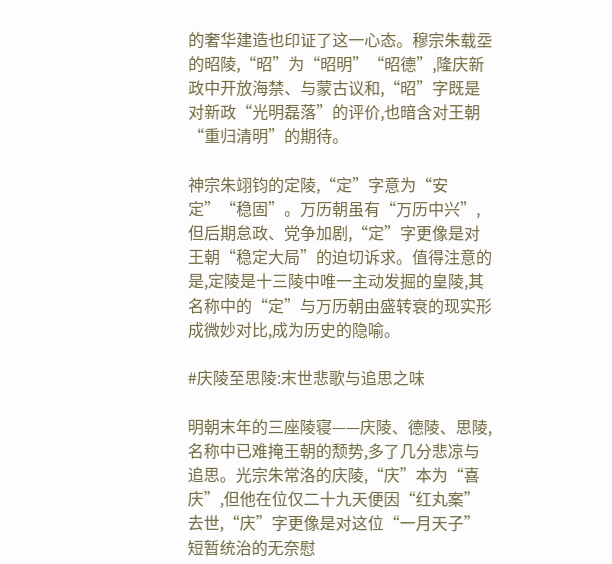的奢华建造也印证了这一心态。穆宗朱载坖的昭陵,“昭”为“昭明”“昭德”,隆庆新政中开放海禁、与蒙古议和,“昭”字既是对新政“光明磊落”的评价,也暗含对王朝“重归清明”的期待。

神宗朱翊钧的定陵,“定”字意为“安定”“稳固”。万历朝虽有“万历中兴”,但后期怠政、党争加剧,“定”字更像是对王朝“稳定大局”的迫切诉求。值得注意的是,定陵是十三陵中唯一主动发掘的皇陵,其名称中的“定”与万历朝由盛转衰的现实形成微妙对比,成为历史的隐喻。

#庆陵至思陵:末世悲歌与追思之味

明朝末年的三座陵寝——庆陵、德陵、思陵,名称中已难掩王朝的颓势,多了几分悲凉与追思。光宗朱常洛的庆陵,“庆”本为“喜庆”,但他在位仅二十九天便因“红丸案”去世,“庆”字更像是对这位“一月天子”短暂统治的无奈慰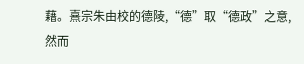藉。熹宗朱由校的德陵,“德”取“德政”之意,然而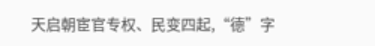天启朝宦官专权、民变四起,“德”字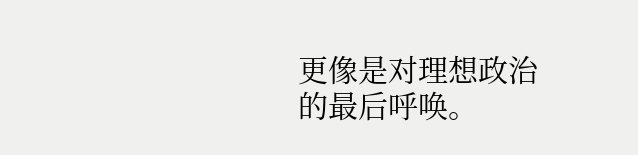更像是对理想政治的最后呼唤。